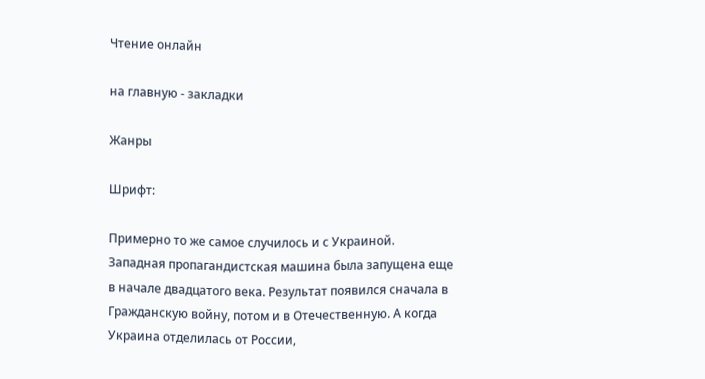Чтение онлайн

на главную - закладки

Жанры

Шрифт:

Примерно то же самое случилось и с Украиной. Западная пропагандистская машина была запущена еще в начале двадцатого века. Результат появился сначала в Гражданскую войну, потом и в Отечественную. А когда Украина отделилась от России,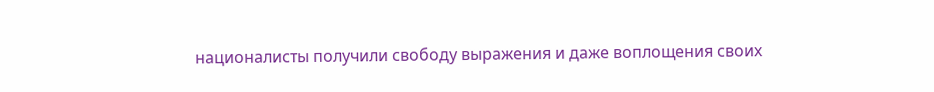националисты получили свободу выражения и даже воплощения своих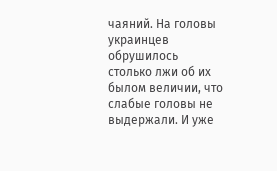чаяний. На головы украинцев обрушилось столько лжи об их былом величии, что слабые головы не выдержали. И уже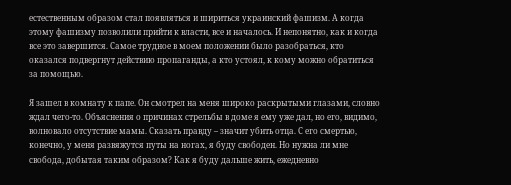естественным образом стал появляться и шириться украинский фашизм. А когда этому фашизму позволили прийти к власти, все и началось. И непонятно, как и когда все это завершится. Самое трудное в моем положении было разобраться, кто оказался подвергнут действию пропаганды, а кто устоял, к кому можно обратиться за помощью.

Я зашел в комнату к папе. Он смотрел на меня широко раскрытыми глазами, словно ждал чего-то. Объяснения о причинах стрельбы в доме я ему уже дал, но его, видимо, волновало отсутствие мамы. Сказать правду – значит убить отца. С его смертью, конечно, у меня развяжутся путы на ногах, я буду свободен. Но нужна ли мне свобода, добытая таким образом? Как я буду дальше жить, ежедневно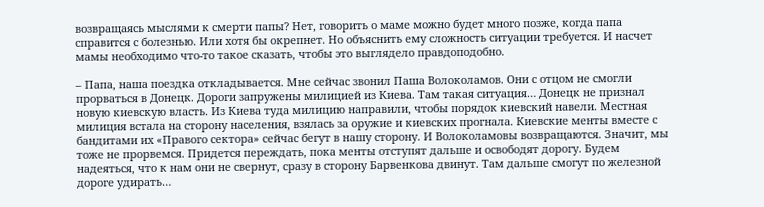возвращаясь мыслями к смерти папы? Нет, говорить о маме можно будет много позже, когда папа справится с болезнью. Или хотя бы окрепнет. Но объяснить ему сложность ситуации требуется. И насчет мамы необходимо что-то такое сказать, чтобы это выглядело правдоподобно.

– Папа, наша поездка откладывается. Мне сейчас звонил Паша Волоколамов. Они с отцом не смогли прорваться в Донецк. Дороги запружены милицией из Киева. Там такая ситуация… Донецк не признал новую киевскую власть. Из Киева туда милицию направили, чтобы порядок киевский навели. Местная милиция встала на сторону населения, взялась за оружие и киевских прогнала. Киевские менты вместе с бандитами их «Правого сектора» сейчас бегут в нашу сторону. И Волоколамовы возвращаются. Значит, мы тоже не прорвемся. Придется переждать, пока менты отступят дальше и освободят дорогу. Будем надеяться, что к нам они не свернут, сразу в сторону Барвенкова двинут. Там дальше смогут по железной дороге удирать…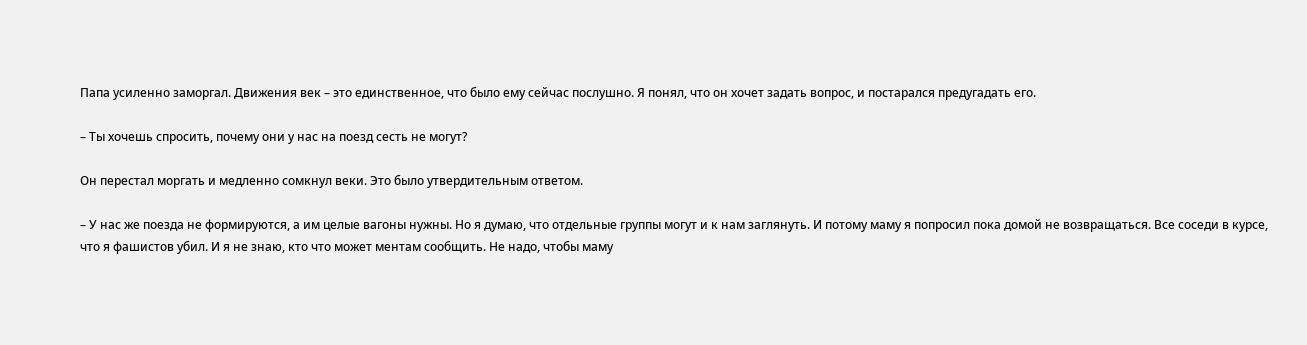Папа усиленно заморгал. Движения век – это единственное, что было ему сейчас послушно. Я понял, что он хочет задать вопрос, и постарался предугадать его.

– Ты хочешь спросить, почему они у нас на поезд сесть не могут?

Он перестал моргать и медленно сомкнул веки. Это было утвердительным ответом.

– У нас же поезда не формируются, а им целые вагоны нужны. Но я думаю, что отдельные группы могут и к нам заглянуть. И потому маму я попросил пока домой не возвращаться. Все соседи в курсе, что я фашистов убил. И я не знаю, кто что может ментам сообщить. Не надо, чтобы маму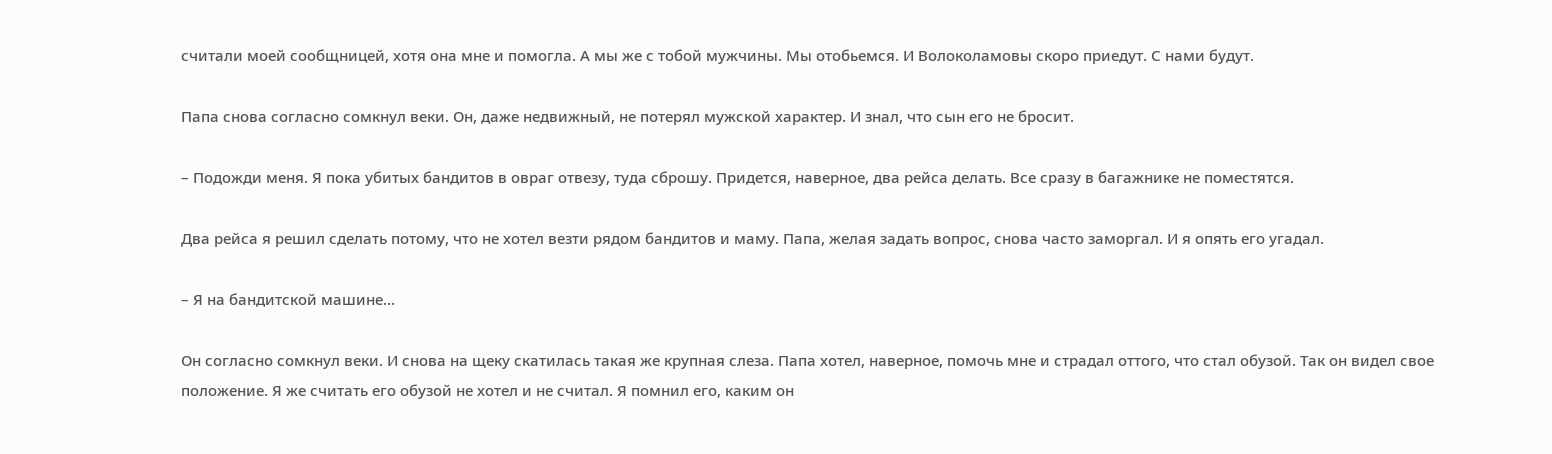считали моей сообщницей, хотя она мне и помогла. А мы же с тобой мужчины. Мы отобьемся. И Волоколамовы скоро приедут. С нами будут.

Папа снова согласно сомкнул веки. Он, даже недвижный, не потерял мужской характер. И знал, что сын его не бросит.

– Подожди меня. Я пока убитых бандитов в овраг отвезу, туда сброшу. Придется, наверное, два рейса делать. Все сразу в багажнике не поместятся.

Два рейса я решил сделать потому, что не хотел везти рядом бандитов и маму. Папа, желая задать вопрос, снова часто заморгал. И я опять его угадал.

– Я на бандитской машине…

Он согласно сомкнул веки. И снова на щеку скатилась такая же крупная слеза. Папа хотел, наверное, помочь мне и страдал оттого, что стал обузой. Так он видел свое положение. Я же считать его обузой не хотел и не считал. Я помнил его, каким он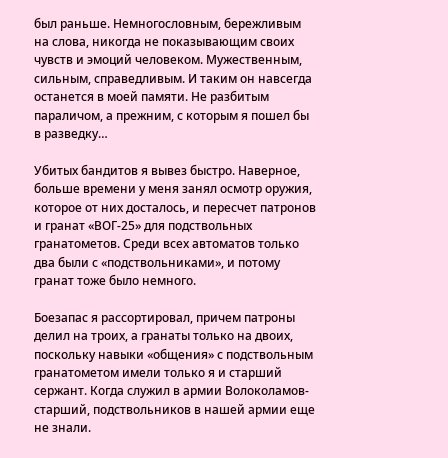был раньше. Немногословным, бережливым на слова, никогда не показывающим своих чувств и эмоций человеком. Мужественным, сильным, справедливым. И таким он навсегда останется в моей памяти. Не разбитым параличом, а прежним, с которым я пошел бы в разведку…

Убитых бандитов я вывез быстро. Наверное, больше времени у меня занял осмотр оружия, которое от них досталось, и пересчет патронов и гранат «ВОГ-25» для подствольных гранатометов. Среди всех автоматов только два были с «подствольниками», и потому гранат тоже было немного.

Боезапас я рассортировал, причем патроны делил на троих, а гранаты только на двоих, поскольку навыки «общения» с подствольным гранатометом имели только я и старший сержант. Когда служил в армии Волоколамов-старший, подствольников в нашей армии еще не знали.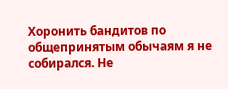Хоронить бандитов по общепринятым обычаям я не собирался. Не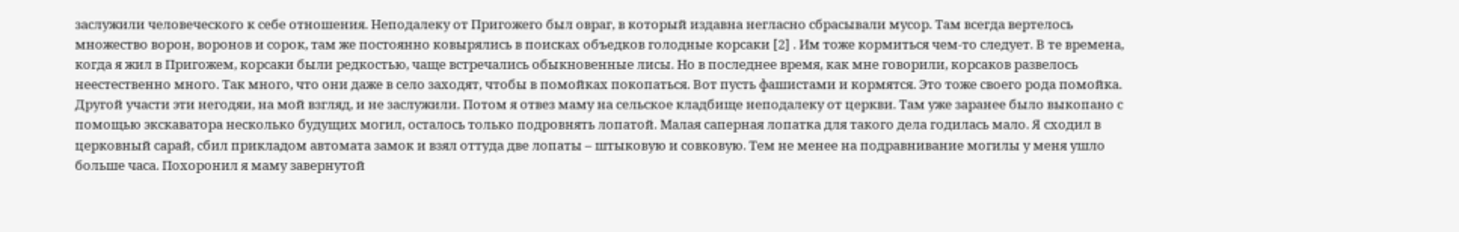заслужили человеческого к себе отношения. Неподалеку от Пригожего был овраг, в который издавна негласно сбрасывали мусор. Там всегда вертелось множество ворон, воронов и сорок, там же постоянно ковырялись в поисках объедков голодные корсаки [2] . Им тоже кормиться чем-то следует. В те времена, когда я жил в Пригожем, корсаки были редкостью, чаще встречались обыкновенные лисы. Но в последнее время, как мне говорили, корсаков развелось неестественно много. Так много, что они даже в село заходят, чтобы в помойках покопаться. Вот пусть фашистами и кормятся. Это тоже своего рода помойка. Другой участи эти негодяи, на мой взгляд, и не заслужили. Потом я отвез маму на сельское кладбище неподалеку от церкви. Там уже заранее было выкопано с помощью экскаватора несколько будущих могил, осталось только подровнять лопатой. Малая саперная лопатка для такого дела годилась мало. Я сходил в церковный сарай, сбил прикладом автомата замок и взял оттуда две лопаты – штыковую и совковую. Тем не менее на подравнивание могилы у меня ушло больше часа. Похоронил я маму завернутой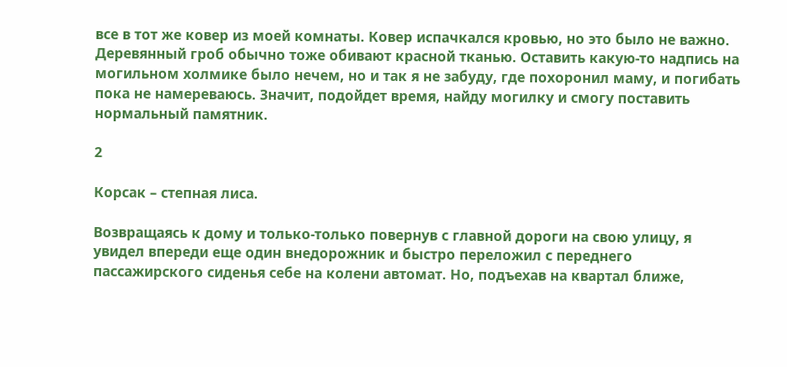все в тот же ковер из моей комнаты. Ковер испачкался кровью, но это было не важно. Деревянный гроб обычно тоже обивают красной тканью. Оставить какую-то надпись на могильном холмике было нечем, но и так я не забуду, где похоронил маму, и погибать пока не намереваюсь. Значит, подойдет время, найду могилку и смогу поставить нормальный памятник.

2

Корсак – степная лиса.

Возвращаясь к дому и только-только повернув с главной дороги на свою улицу, я увидел впереди еще один внедорожник и быстро переложил с переднего пассажирского сиденья себе на колени автомат. Но, подъехав на квартал ближе,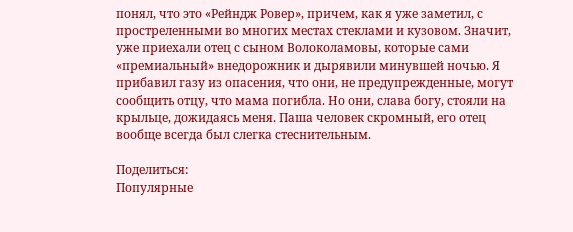понял, что это «Рейндж Ровер», причем, как я уже заметил, с простреленными во многих местах стеклами и кузовом. Значит, уже приехали отец с сыном Волоколамовы, которые сами «премиальный» внедорожник и дырявили минувшей ночью. Я прибавил газу из опасения, что они, не предупрежденные, могут сообщить отцу, что мама погибла. Но они, слава богу, стояли на крыльце, дожидаясь меня. Паша человек скромный, его отец вообще всегда был слегка стеснительным.

Поделиться:
Популярные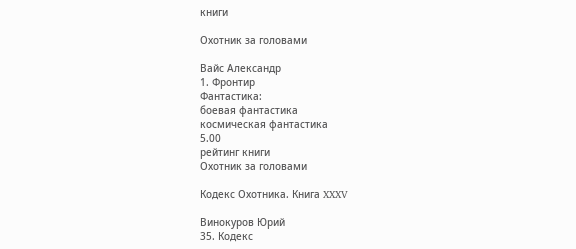книги

Охотник за головами

Вайс Александр
1. Фронтир
Фантастика:
боевая фантастика
космическая фантастика
5.00
рейтинг книги
Охотник за головами

Кодекс Охотника. Книга XXXV

Винокуров Юрий
35. Кодекс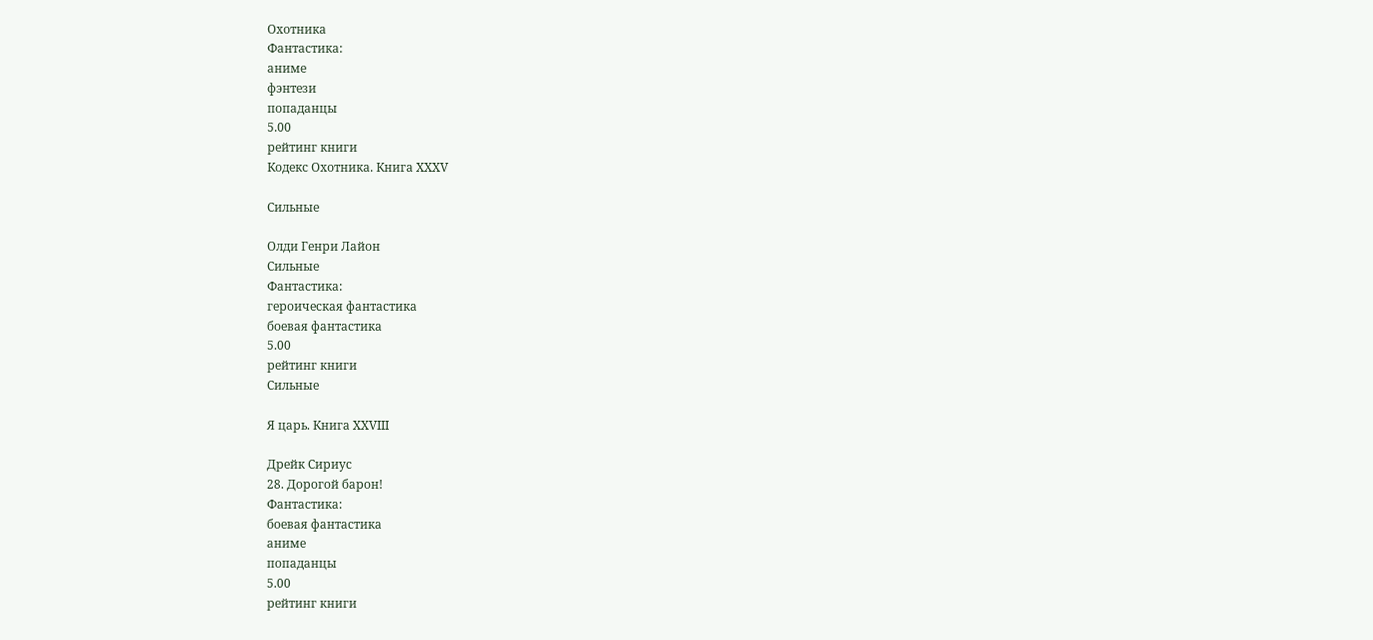Охотника
Фантастика:
аниме
фэнтези
попаданцы
5.00
рейтинг книги
Кодекс Охотника. Книга XXXV

Сильные

Олди Генри Лайон
Сильные
Фантастика:
героическая фантастика
боевая фантастика
5.00
рейтинг книги
Сильные

Я царь. Книга XXVIII

Дрейк Сириус
28. Дорогой барон!
Фантастика:
боевая фантастика
аниме
попаданцы
5.00
рейтинг книги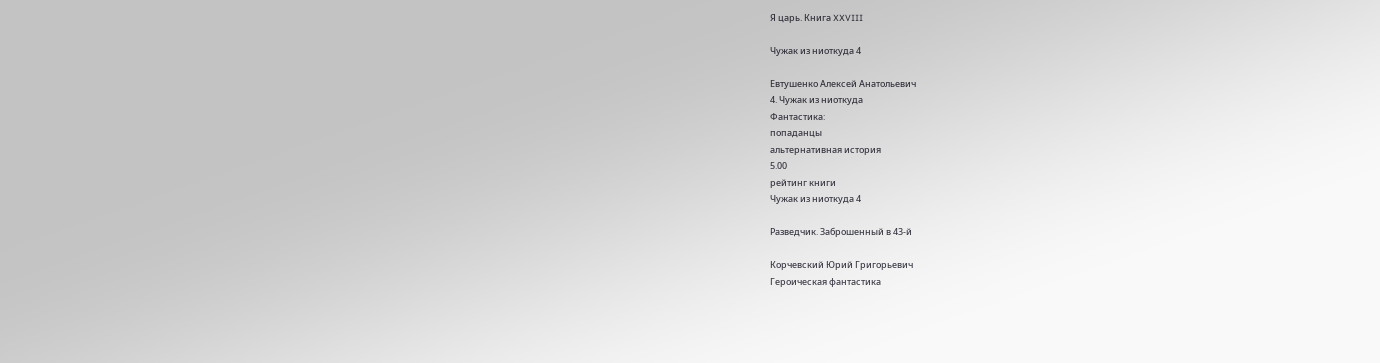Я царь. Книга XXVIII

Чужак из ниоткуда 4

Евтушенко Алексей Анатольевич
4. Чужак из ниоткуда
Фантастика:
попаданцы
альтернативная история
5.00
рейтинг книги
Чужак из ниоткуда 4

Разведчик. Заброшенный в 43-й

Корчевский Юрий Григорьевич
Героическая фантастика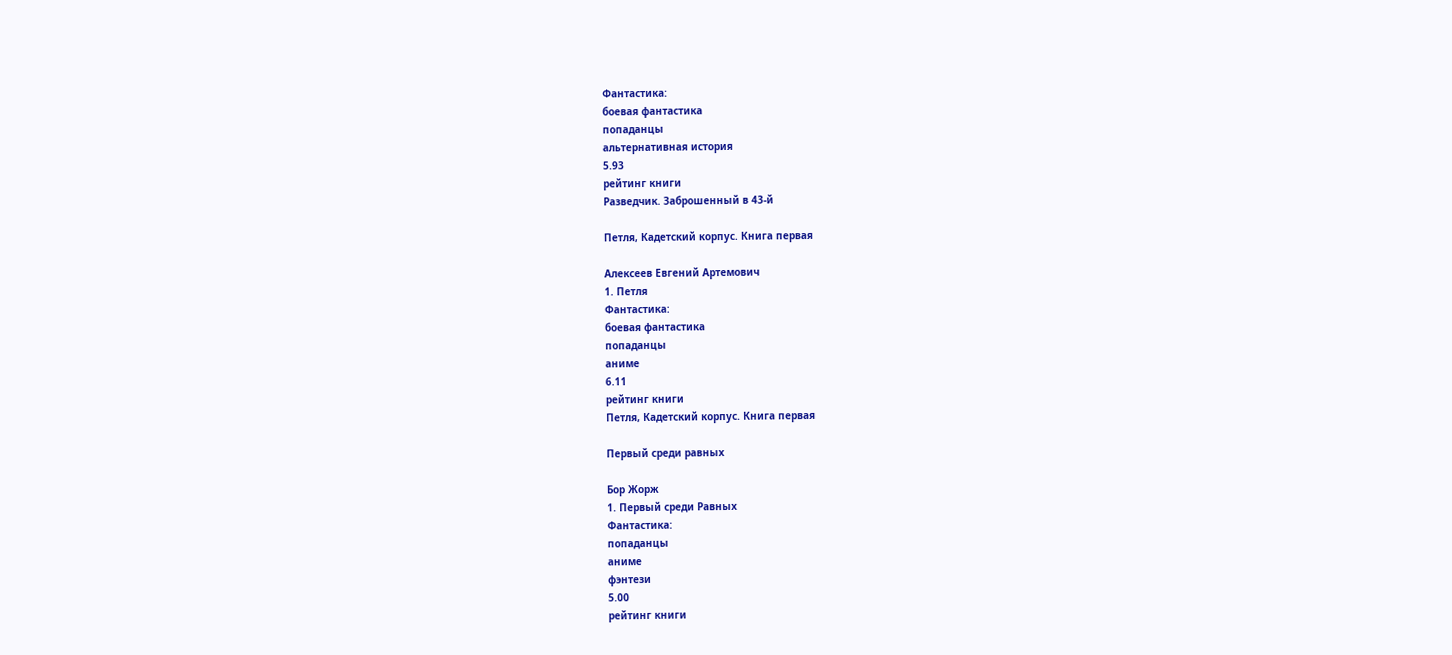Фантастика:
боевая фантастика
попаданцы
альтернативная история
5.93
рейтинг книги
Разведчик. Заброшенный в 43-й

Петля, Кадетский корпус. Книга первая

Алексеев Евгений Артемович
1. Петля
Фантастика:
боевая фантастика
попаданцы
аниме
6.11
рейтинг книги
Петля, Кадетский корпус. Книга первая

Первый среди равных

Бор Жорж
1. Первый среди Равных
Фантастика:
попаданцы
аниме
фэнтези
5.00
рейтинг книги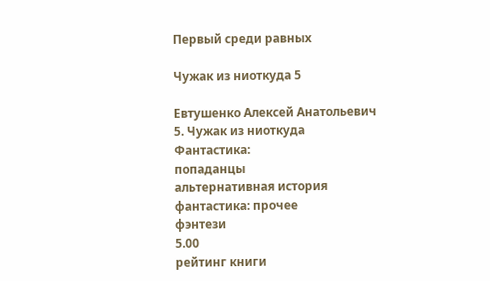Первый среди равных

Чужак из ниоткуда 5

Евтушенко Алексей Анатольевич
5. Чужак из ниоткуда
Фантастика:
попаданцы
альтернативная история
фантастика: прочее
фэнтези
5.00
рейтинг книги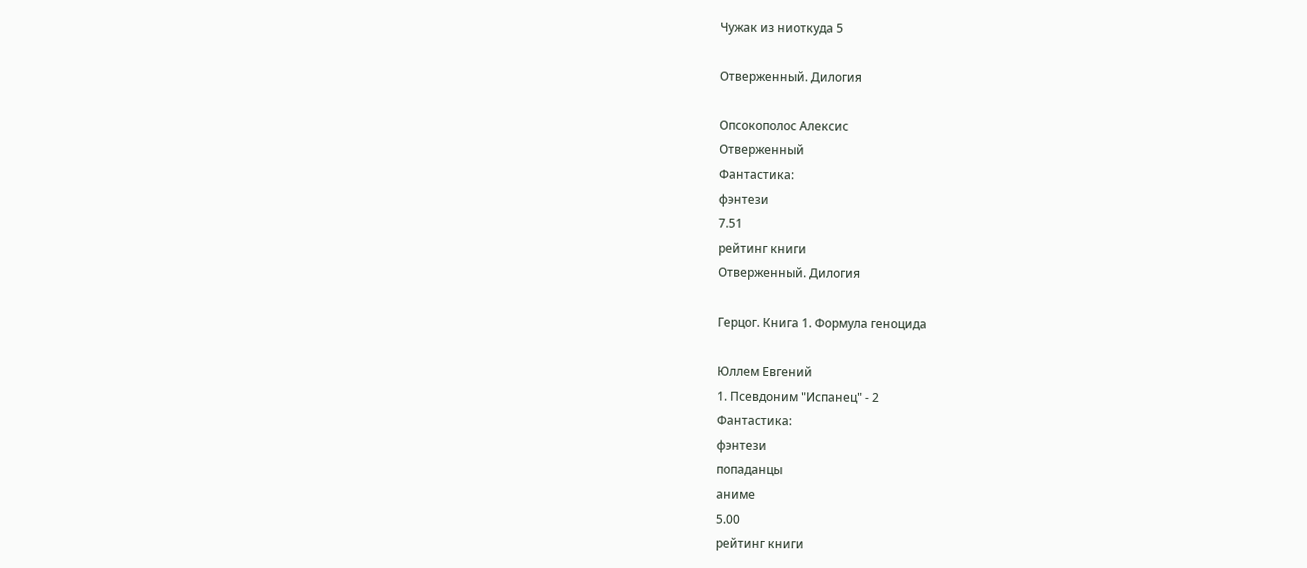Чужак из ниоткуда 5

Отверженный. Дилогия

Опсокополос Алексис
Отверженный
Фантастика:
фэнтези
7.51
рейтинг книги
Отверженный. Дилогия

Герцог. Книга 1. Формула геноцида

Юллем Евгений
1. Псевдоним "Испанец" - 2
Фантастика:
фэнтези
попаданцы
аниме
5.00
рейтинг книги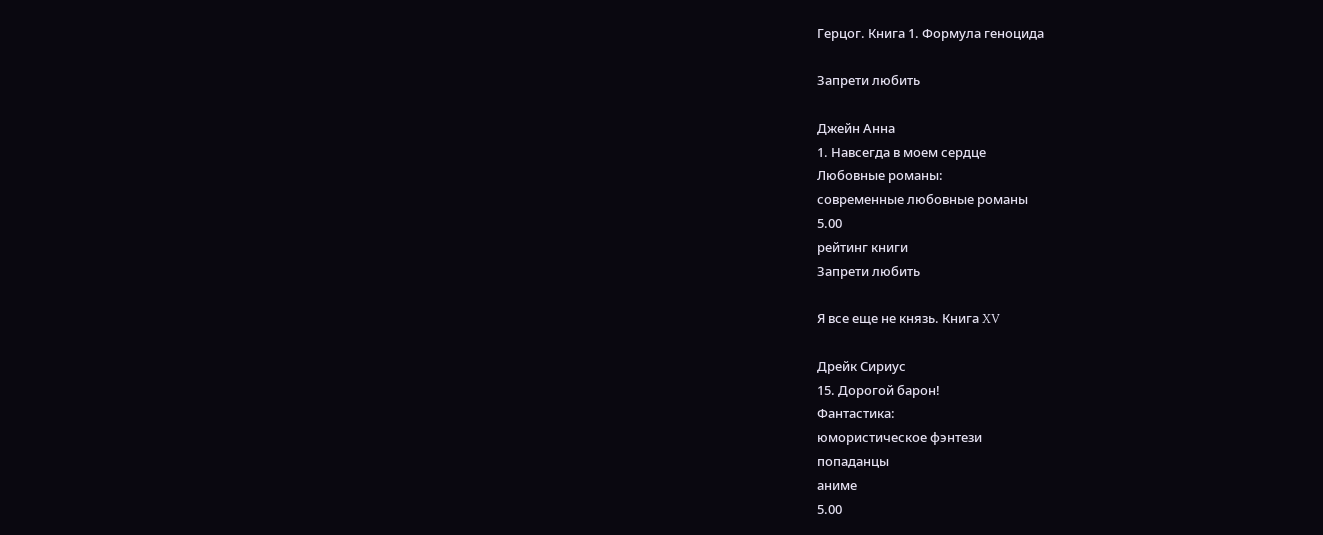Герцог. Книга 1. Формула геноцида

Запрети любить

Джейн Анна
1. Навсегда в моем сердце
Любовные романы:
современные любовные романы
5.00
рейтинг книги
Запрети любить

Я все еще не князь. Книга XV

Дрейк Сириус
15. Дорогой барон!
Фантастика:
юмористическое фэнтези
попаданцы
аниме
5.00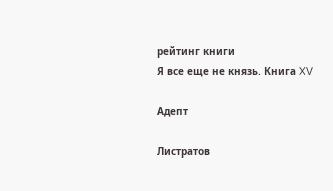рейтинг книги
Я все еще не князь. Книга XV

Адепт

Листратов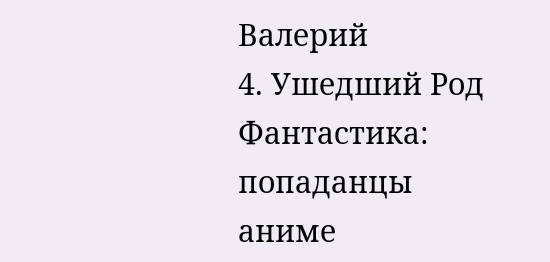Валерий
4. Ушедший Род
Фантастика:
попаданцы
аниме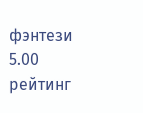фэнтези
5.00
рейтинг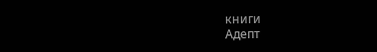книги
Адепт